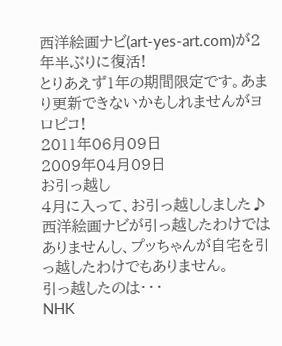西洋絵画ナビ(art-yes-art.com)が2年半ぶりに復活!
とりあえず1年の期間限定です。あまり更新できないかもしれませんがヨロピコ!
2011年06月09日
2009年04月09日
お引っ越し
4月に入って、お引っ越ししました♪
西洋絵画ナビが引っ越したわけではありませんし、プッちゃんが自宅を引っ越したわけでもありません。
引っ越したのは・・・
NHK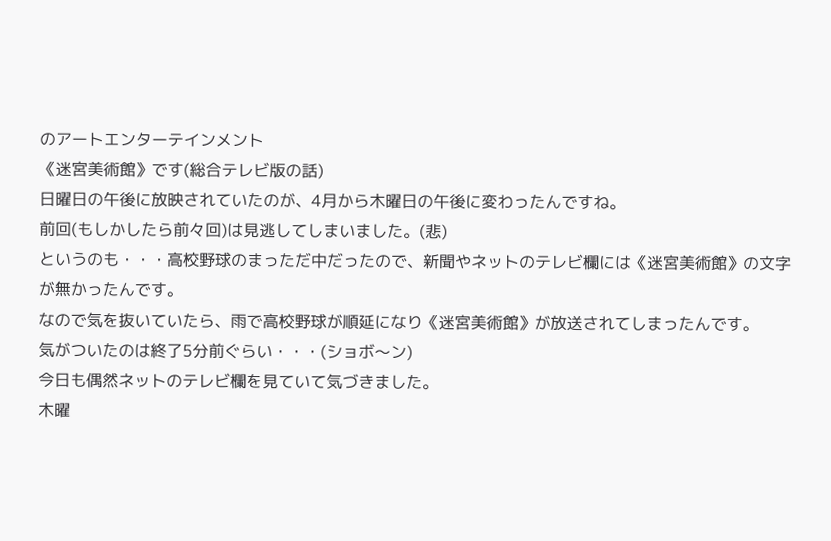のアートエンターテインメント
《迷宮美術館》です(総合テレビ版の話)
日曜日の午後に放映されていたのが、4月から木曜日の午後に変わったんですね。
前回(もしかしたら前々回)は見逃してしまいました。(悲)
というのも・・・高校野球のまっただ中だったので、新聞やネットのテレビ欄には《迷宮美術館》の文字が無かったんです。
なので気を抜いていたら、雨で高校野球が順延になり《迷宮美術館》が放送されてしまったんです。
気がついたのは終了5分前ぐらい・・・(ショボ〜ン)
今日も偶然ネットのテレビ欄を見ていて気づきました。
木曜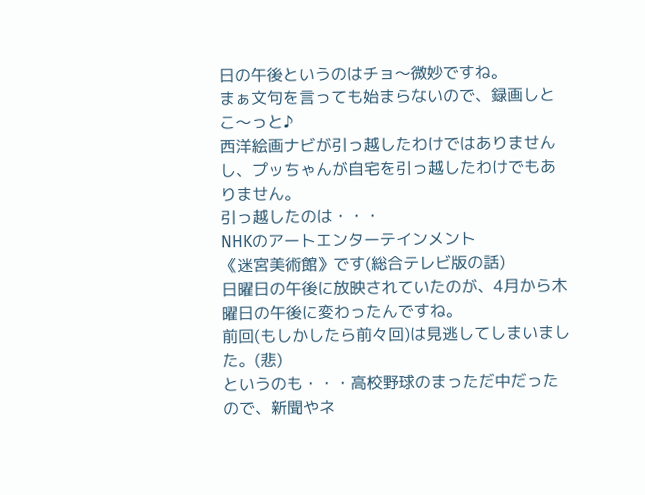日の午後というのはチョ〜微妙ですね。
まぁ文句を言っても始まらないので、録画しとこ〜っと♪
西洋絵画ナビが引っ越したわけではありませんし、プッちゃんが自宅を引っ越したわけでもありません。
引っ越したのは・・・
NHKのアートエンターテインメント
《迷宮美術館》です(総合テレビ版の話)
日曜日の午後に放映されていたのが、4月から木曜日の午後に変わったんですね。
前回(もしかしたら前々回)は見逃してしまいました。(悲)
というのも・・・高校野球のまっただ中だったので、新聞やネ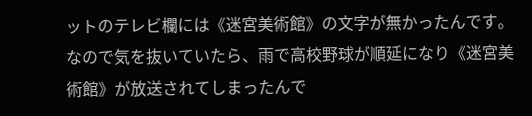ットのテレビ欄には《迷宮美術館》の文字が無かったんです。
なので気を抜いていたら、雨で高校野球が順延になり《迷宮美術館》が放送されてしまったんで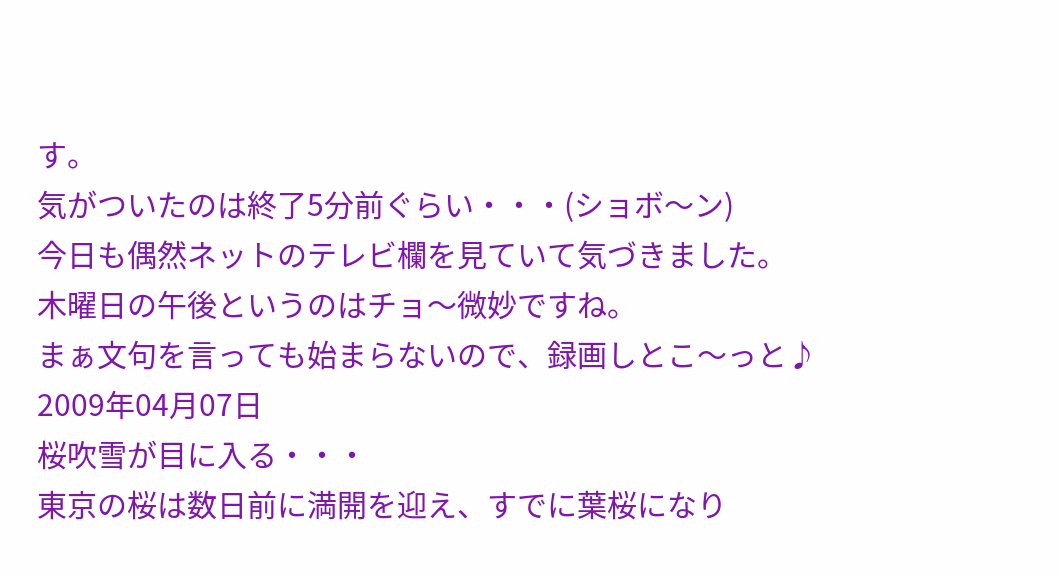す。
気がついたのは終了5分前ぐらい・・・(ショボ〜ン)
今日も偶然ネットのテレビ欄を見ていて気づきました。
木曜日の午後というのはチョ〜微妙ですね。
まぁ文句を言っても始まらないので、録画しとこ〜っと♪
2009年04月07日
桜吹雪が目に入る・・・
東京の桜は数日前に満開を迎え、すでに葉桜になり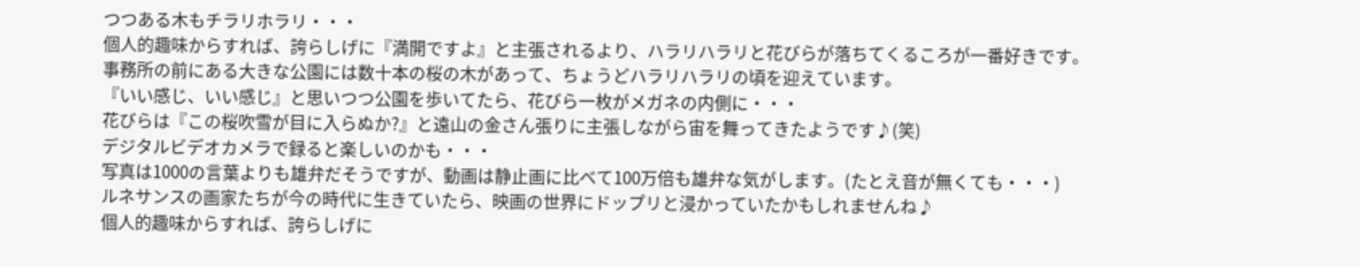つつある木もチラリホラリ・・・
個人的趣味からすれば、誇らしげに『満開ですよ』と主張されるより、ハラリハラリと花びらが落ちてくるころが一番好きです。
事務所の前にある大きな公園には数十本の桜の木があって、ちょうどハラリハラリの頃を迎えています。
『いい感じ、いい感じ』と思いつつ公園を歩いてたら、花びら一枚がメガネの内側に・・・
花びらは『この桜吹雪が目に入らぬか?』と遠山の金さん張りに主張しながら宙を舞ってきたようです♪(笑)
デジタルビデオカメラで録ると楽しいのかも・・・
写真は1000の言葉よりも雄弁だそうですが、動画は静止画に比べて100万倍も雄弁な気がします。(たとえ音が無くても・・・)
ルネサンスの画家たちが今の時代に生きていたら、映画の世界にドップリと浸かっていたかもしれませんね♪
個人的趣味からすれば、誇らしげに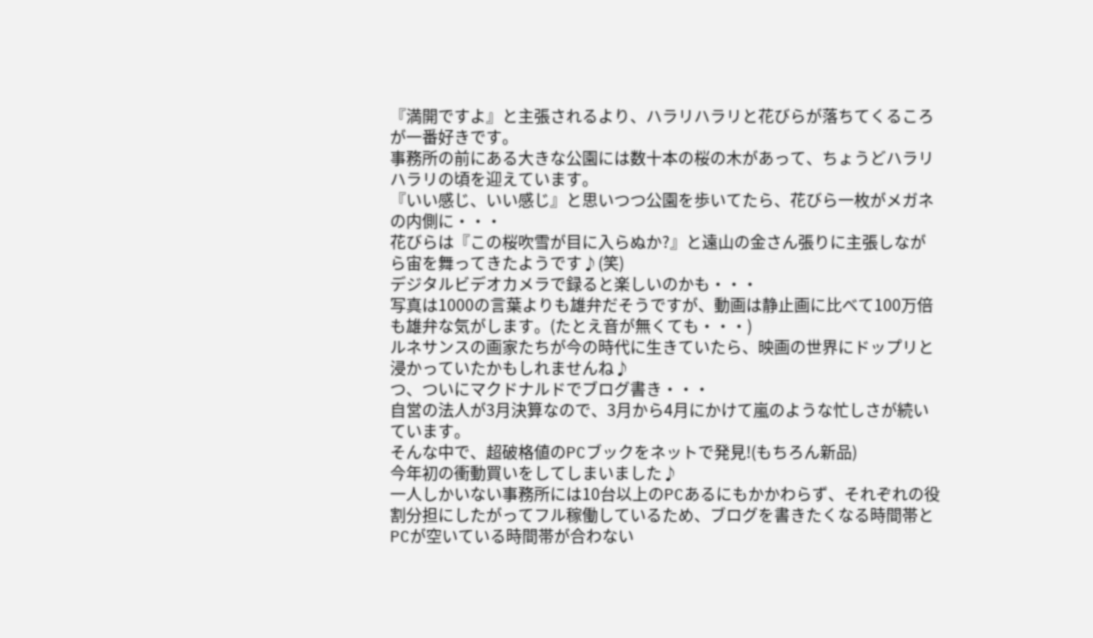『満開ですよ』と主張されるより、ハラリハラリと花びらが落ちてくるころが一番好きです。
事務所の前にある大きな公園には数十本の桜の木があって、ちょうどハラリハラリの頃を迎えています。
『いい感じ、いい感じ』と思いつつ公園を歩いてたら、花びら一枚がメガネの内側に・・・
花びらは『この桜吹雪が目に入らぬか?』と遠山の金さん張りに主張しながら宙を舞ってきたようです♪(笑)
デジタルビデオカメラで録ると楽しいのかも・・・
写真は1000の言葉よりも雄弁だそうですが、動画は静止画に比べて100万倍も雄弁な気がします。(たとえ音が無くても・・・)
ルネサンスの画家たちが今の時代に生きていたら、映画の世界にドップリと浸かっていたかもしれませんね♪
つ、ついにマクドナルドでブログ書き・・・
自営の法人が3月決算なので、3月から4月にかけて嵐のような忙しさが続いています。
そんな中で、超破格値のPCブックをネットで発見!(もちろん新品)
今年初の衝動買いをしてしまいました♪
一人しかいない事務所には10台以上のPCあるにもかかわらず、それぞれの役割分担にしたがってフル稼働しているため、ブログを書きたくなる時間帯とPCが空いている時間帯が合わない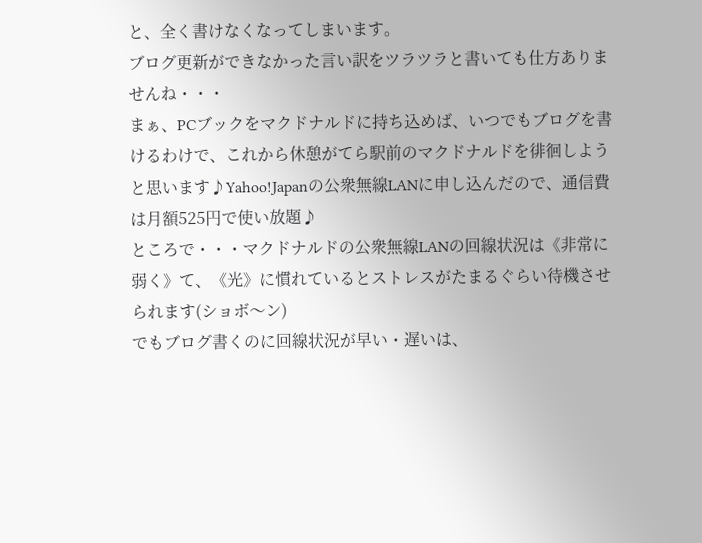と、全く書けなくなってしまいます。
ブログ更新ができなかった言い訳をツラツラと書いても仕方ありませんね・・・
まぁ、PCブックをマクドナルドに持ち込めば、いつでもブログを書けるわけで、これから休憩がてら駅前のマクドナルドを徘徊しようと思います♪Yahoo!Japanの公衆無線LANに申し込んだので、通信費は月額525円で使い放題♪
ところで・・・マクドナルドの公衆無線LANの回線状況は《非常に弱く》て、《光》に慣れているとストレスがたまるぐらい待機させられます(ショボ〜ン)
でもブログ書くのに回線状況が早い・遅いは、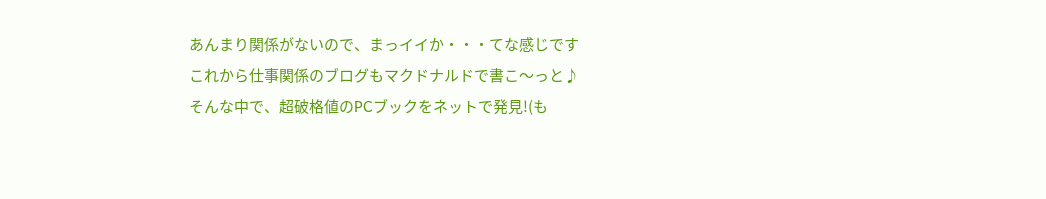あんまり関係がないので、まっイイか・・・てな感じです
これから仕事関係のブログもマクドナルドで書こ〜っと♪
そんな中で、超破格値のPCブックをネットで発見!(も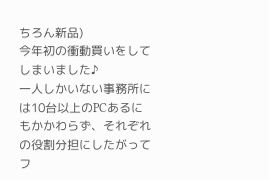ちろん新品)
今年初の衝動買いをしてしまいました♪
一人しかいない事務所には10台以上のPCあるにもかかわらず、それぞれの役割分担にしたがってフ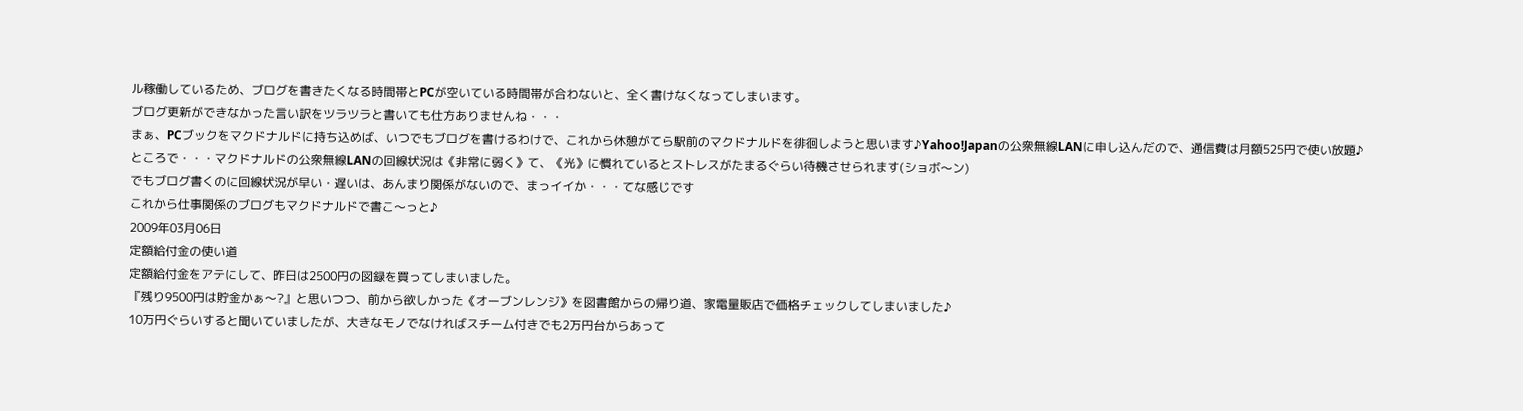ル稼働しているため、ブログを書きたくなる時間帯とPCが空いている時間帯が合わないと、全く書けなくなってしまいます。
ブログ更新ができなかった言い訳をツラツラと書いても仕方ありませんね・・・
まぁ、PCブックをマクドナルドに持ち込めば、いつでもブログを書けるわけで、これから休憩がてら駅前のマクドナルドを徘徊しようと思います♪Yahoo!Japanの公衆無線LANに申し込んだので、通信費は月額525円で使い放題♪
ところで・・・マクドナルドの公衆無線LANの回線状況は《非常に弱く》て、《光》に慣れているとストレスがたまるぐらい待機させられます(ショボ〜ン)
でもブログ書くのに回線状況が早い・遅いは、あんまり関係がないので、まっイイか・・・てな感じです
これから仕事関係のブログもマクドナルドで書こ〜っと♪
2009年03月06日
定額給付金の使い道
定額給付金をアテにして、昨日は2500円の図録を買ってしまいました。
『残り9500円は貯金かぁ〜?』と思いつつ、前から欲しかった《オーブンレンジ》を図書館からの帰り道、家電量販店で価格チェックしてしまいました♪
10万円ぐらいすると聞いていましたが、大きなモノでなければスチーム付きでも2万円台からあって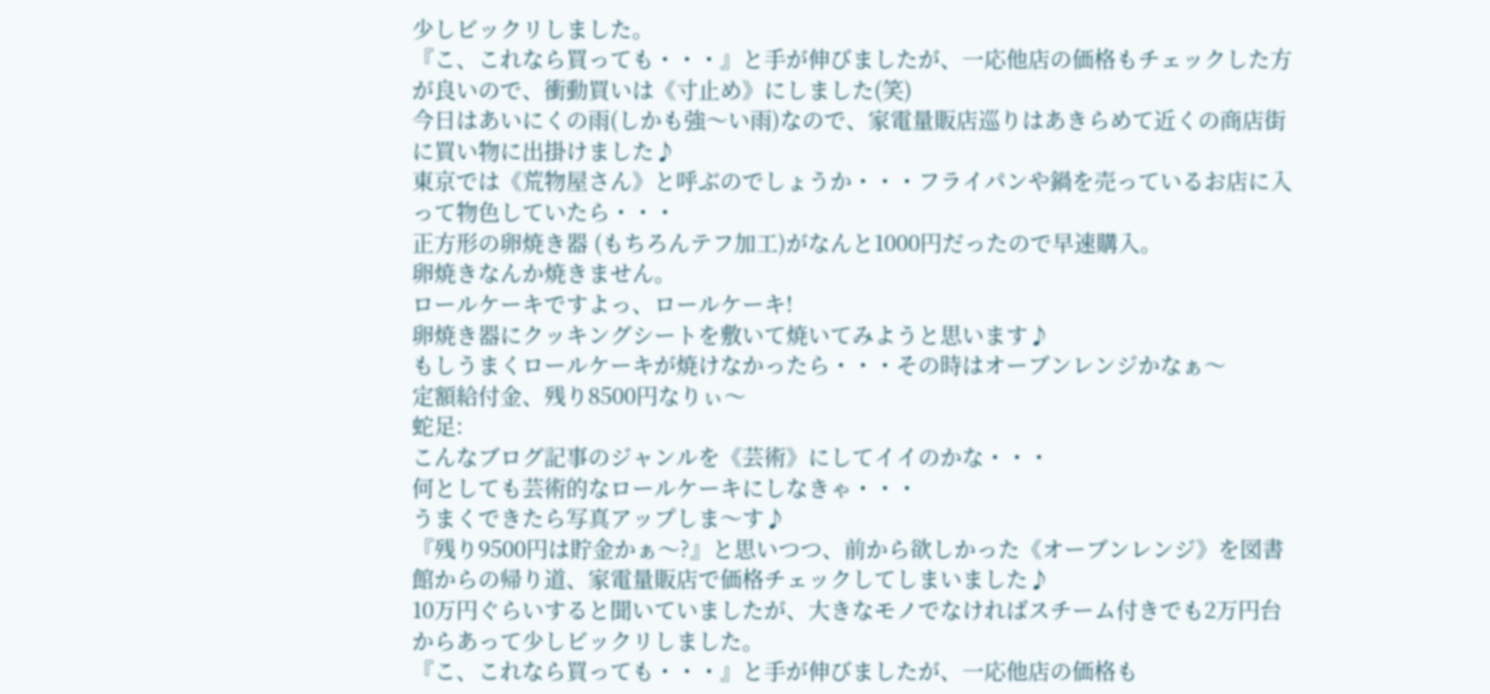少しビックリしました。
『こ、これなら買っても・・・』と手が伸びましたが、一応他店の価格もチェックした方が良いので、衝動買いは《寸止め》にしました(笑)
今日はあいにくの雨(しかも強〜い雨)なので、家電量販店巡りはあきらめて近くの商店街に買い物に出掛けました♪
東京では《荒物屋さん》と呼ぶのでしょうか・・・フライパンや鍋を売っているお店に入って物色していたら・・・
正方形の卵焼き器 (もちろんテフ加工)がなんと1000円だったので早速購入。
卵焼きなんか焼きません。
ロールケーキですよっ、ロールケーキ!
卵焼き器にクッキングシートを敷いて焼いてみようと思います♪
もしうまくロールケーキが焼けなかったら・・・その時はオーブンレンジかなぁ〜
定額給付金、残り8500円なりぃ〜
蛇足:
こんなブログ記事のジャンルを《芸術》にしてイイのかな・・・
何としても芸術的なロールケーキにしなきゃ・・・
うまくできたら写真アップしま〜す♪
『残り9500円は貯金かぁ〜?』と思いつつ、前から欲しかった《オーブンレンジ》を図書館からの帰り道、家電量販店で価格チェックしてしまいました♪
10万円ぐらいすると聞いていましたが、大きなモノでなければスチーム付きでも2万円台からあって少しビックリしました。
『こ、これなら買っても・・・』と手が伸びましたが、一応他店の価格も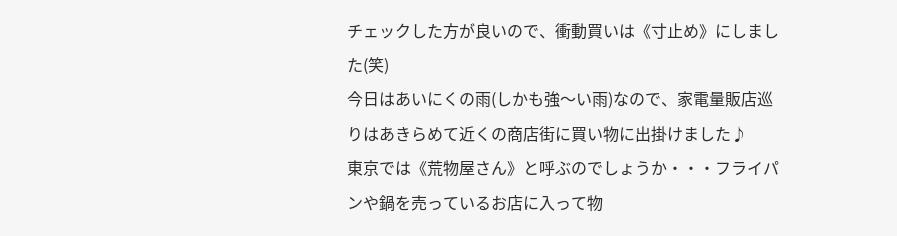チェックした方が良いので、衝動買いは《寸止め》にしました(笑)
今日はあいにくの雨(しかも強〜い雨)なので、家電量販店巡りはあきらめて近くの商店街に買い物に出掛けました♪
東京では《荒物屋さん》と呼ぶのでしょうか・・・フライパンや鍋を売っているお店に入って物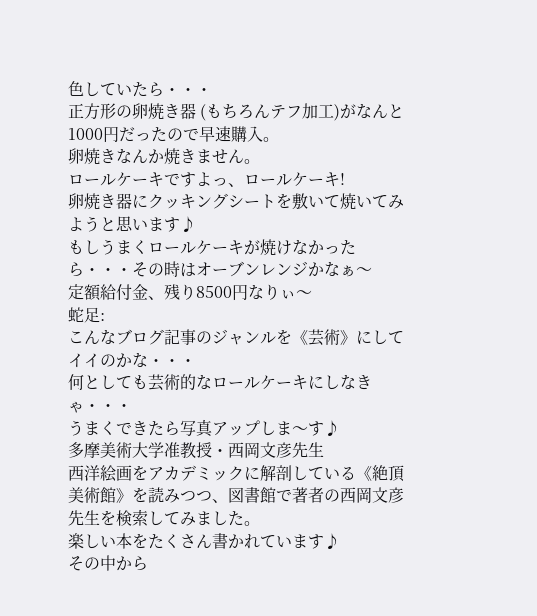色していたら・・・
正方形の卵焼き器 (もちろんテフ加工)がなんと1000円だったので早速購入。
卵焼きなんか焼きません。
ロールケーキですよっ、ロールケーキ!
卵焼き器にクッキングシートを敷いて焼いてみようと思います♪
もしうまくロールケーキが焼けなかったら・・・その時はオーブンレンジかなぁ〜
定額給付金、残り8500円なりぃ〜
蛇足:
こんなブログ記事のジャンルを《芸術》にしてイイのかな・・・
何としても芸術的なロールケーキにしなきゃ・・・
うまくできたら写真アップしま〜す♪
多摩美術大学准教授・西岡文彦先生
西洋絵画をアカデミックに解剖している《絶頂美術館》を読みつつ、図書館で著者の西岡文彦先生を検索してみました。
楽しい本をたくさん書かれています♪
その中から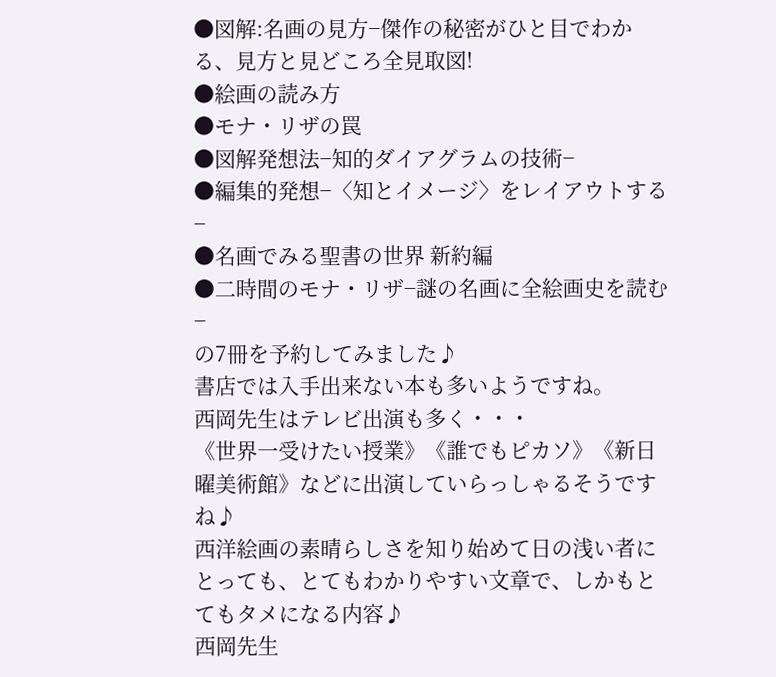●図解:名画の見方−傑作の秘密がひと目でわかる、見方と見どころ全見取図!
●絵画の読み方
●モナ・リザの罠
●図解発想法−知的ダイアグラムの技術−
●編集的発想−〈知とイメージ〉をレイアウトする−
●名画でみる聖書の世界 新約編
●二時間のモナ・リザ−謎の名画に全絵画史を読む−
の7冊を予約してみました♪
書店では入手出来ない本も多いようですね。
西岡先生はテレビ出演も多く・・・
《世界一受けたい授業》《誰でもピカソ》《新日曜美術館》などに出演していらっしゃるそうですね♪
西洋絵画の素晴らしさを知り始めて日の浅い者にとっても、とてもわかりやすい文章で、しかもとてもタメになる内容♪
西岡先生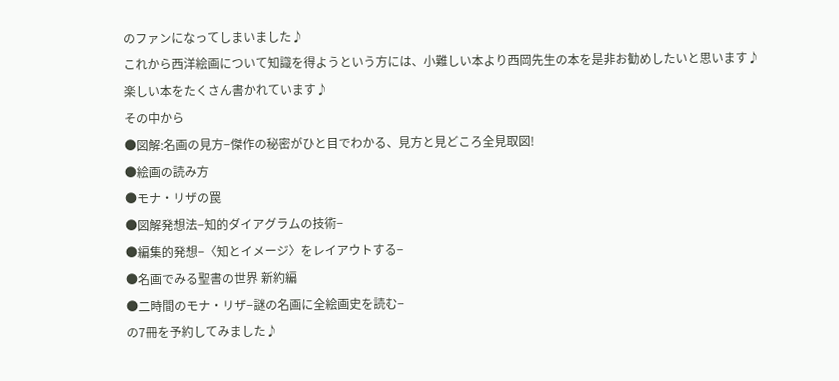のファンになってしまいました♪
これから西洋絵画について知識を得ようという方には、小難しい本より西岡先生の本を是非お勧めしたいと思います♪
楽しい本をたくさん書かれています♪
その中から
●図解:名画の見方−傑作の秘密がひと目でわかる、見方と見どころ全見取図!
●絵画の読み方
●モナ・リザの罠
●図解発想法−知的ダイアグラムの技術−
●編集的発想−〈知とイメージ〉をレイアウトする−
●名画でみる聖書の世界 新約編
●二時間のモナ・リザ−謎の名画に全絵画史を読む−
の7冊を予約してみました♪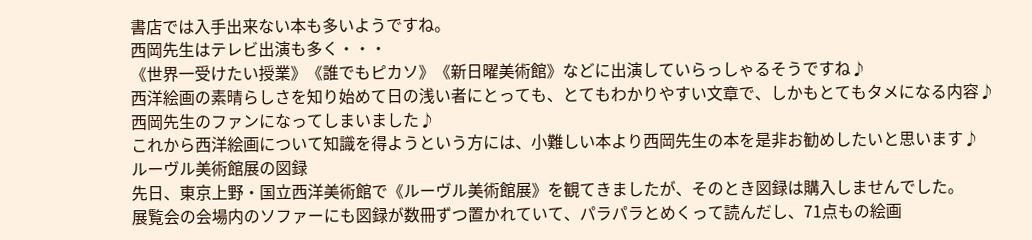書店では入手出来ない本も多いようですね。
西岡先生はテレビ出演も多く・・・
《世界一受けたい授業》《誰でもピカソ》《新日曜美術館》などに出演していらっしゃるそうですね♪
西洋絵画の素晴らしさを知り始めて日の浅い者にとっても、とてもわかりやすい文章で、しかもとてもタメになる内容♪
西岡先生のファンになってしまいました♪
これから西洋絵画について知識を得ようという方には、小難しい本より西岡先生の本を是非お勧めしたいと思います♪
ルーヴル美術館展の図録
先日、東京上野・国立西洋美術館で《ルーヴル美術館展》を観てきましたが、そのとき図録は購入しませんでした。
展覧会の会場内のソファーにも図録が数冊ずつ置かれていて、パラパラとめくって読んだし、71点もの絵画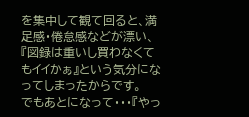を集中して観て回ると、満足感・倦怠感などが漂い、『図録は重いし買わなくてもイイかぁ』という気分になってしまったからです。
でもあとになって・・・『やっ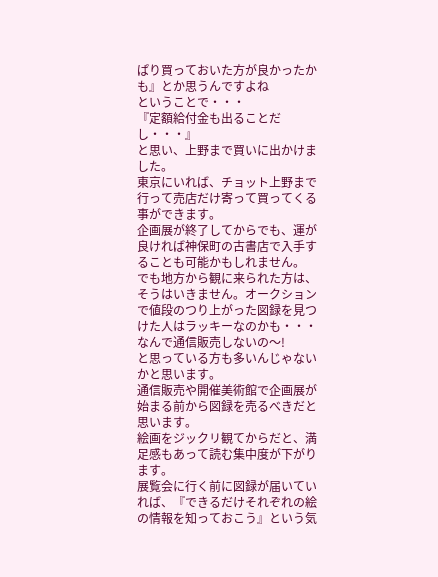ぱり買っておいた方が良かったかも』とか思うんですよね
ということで・・・
『定額給付金も出ることだし・・・』
と思い、上野まで買いに出かけました。
東京にいれば、チョット上野まで行って売店だけ寄って買ってくる事ができます。
企画展が終了してからでも、運が良ければ神保町の古書店で入手することも可能かもしれません。
でも地方から観に来られた方は、そうはいきません。オークションで値段のつり上がった図録を見つけた人はラッキーなのかも・・・
なんで通信販売しないの〜!
と思っている方も多いんじゃないかと思います。
通信販売や開催美術館で企画展が始まる前から図録を売るべきだと思います。
絵画をジックリ観てからだと、満足感もあって読む集中度が下がります。
展覧会に行く前に図録が届いていれば、『できるだけそれぞれの絵の情報を知っておこう』という気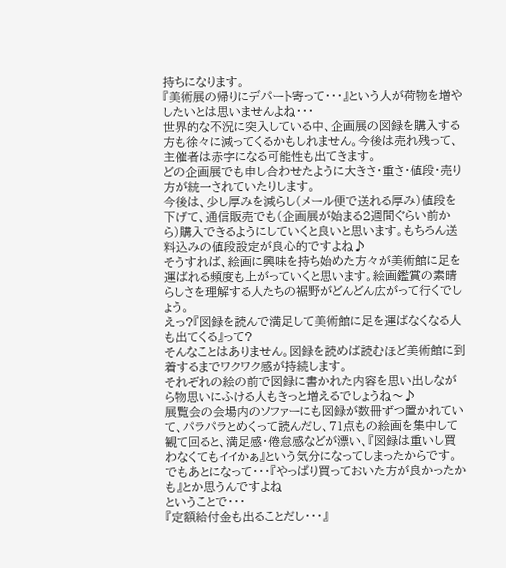持ちになります。
『美術展の帰りにデパート寄って・・・』という人が荷物を増やしたいとは思いませんよね・・・
世界的な不況に突入している中、企画展の図録を購入する方も徐々に減ってくるかもしれません。今後は売れ残って、主催者は赤字になる可能性も出てきます。
どの企画展でも申し合わせたように大きさ・重さ・値段・売り方が統一されていたりします。
今後は、少し厚みを減らし(メール便で送れる厚み)値段を下げて、通信販売でも(企画展が始まる2週間ぐらい前から)購入できるようにしていくと良いと思います。もちろん送料込みの値段設定が良心的ですよね♪
そうすれば、絵画に興味を持ち始めた方々が美術館に足を運ばれる頻度も上がっていくと思います。絵画鑑賞の素晴らしさを理解する人たちの裾野がどんどん広がって行くでしょう。
えっ?『図録を読んで満足して美術館に足を運ばなくなる人も出てくる』って?
そんなことはありません。図録を読めば読むほど美術館に到着するまでワクワク感が持続します。
それぞれの絵の前で図録に書かれた内容を思い出しながら物思いにふける人もきっと増えるでしょうね〜♪
展覧会の会場内のソファーにも図録が数冊ずつ置かれていて、パラパラとめくって読んだし、71点もの絵画を集中して観て回ると、満足感・倦怠感などが漂い、『図録は重いし買わなくてもイイかぁ』という気分になってしまったからです。
でもあとになって・・・『やっぱり買っておいた方が良かったかも』とか思うんですよね
ということで・・・
『定額給付金も出ることだし・・・』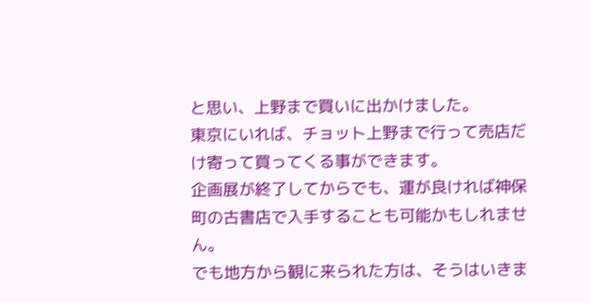と思い、上野まで買いに出かけました。
東京にいれば、チョット上野まで行って売店だけ寄って買ってくる事ができます。
企画展が終了してからでも、運が良ければ神保町の古書店で入手することも可能かもしれません。
でも地方から観に来られた方は、そうはいきま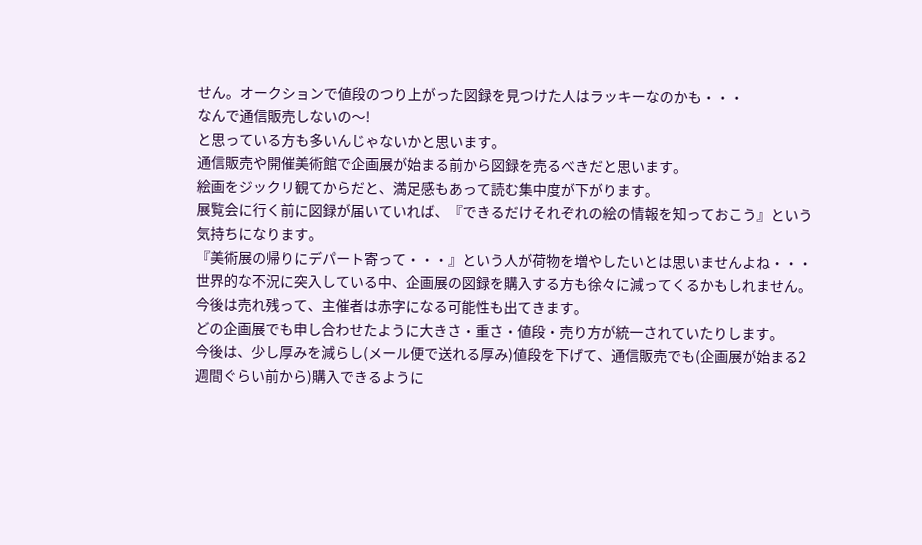せん。オークションで値段のつり上がった図録を見つけた人はラッキーなのかも・・・
なんで通信販売しないの〜!
と思っている方も多いんじゃないかと思います。
通信販売や開催美術館で企画展が始まる前から図録を売るべきだと思います。
絵画をジックリ観てからだと、満足感もあって読む集中度が下がります。
展覧会に行く前に図録が届いていれば、『できるだけそれぞれの絵の情報を知っておこう』という気持ちになります。
『美術展の帰りにデパート寄って・・・』という人が荷物を増やしたいとは思いませんよね・・・
世界的な不況に突入している中、企画展の図録を購入する方も徐々に減ってくるかもしれません。今後は売れ残って、主催者は赤字になる可能性も出てきます。
どの企画展でも申し合わせたように大きさ・重さ・値段・売り方が統一されていたりします。
今後は、少し厚みを減らし(メール便で送れる厚み)値段を下げて、通信販売でも(企画展が始まる2週間ぐらい前から)購入できるように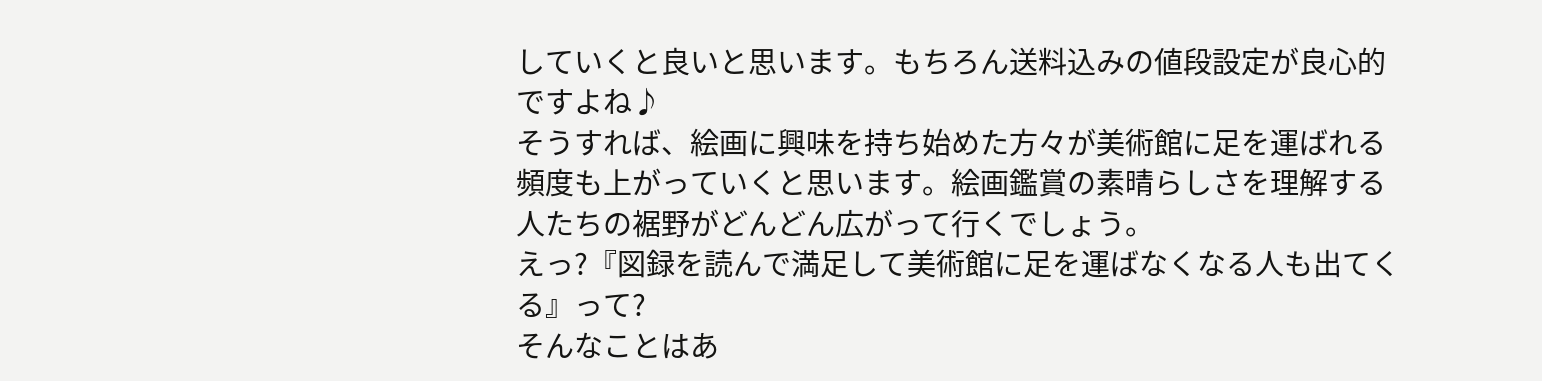していくと良いと思います。もちろん送料込みの値段設定が良心的ですよね♪
そうすれば、絵画に興味を持ち始めた方々が美術館に足を運ばれる頻度も上がっていくと思います。絵画鑑賞の素晴らしさを理解する人たちの裾野がどんどん広がって行くでしょう。
えっ?『図録を読んで満足して美術館に足を運ばなくなる人も出てくる』って?
そんなことはあ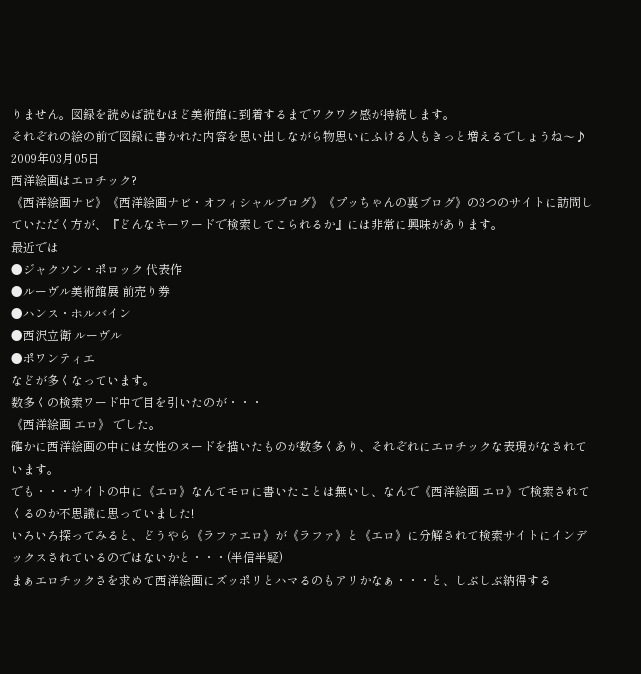りません。図録を読めば読むほど美術館に到着するまでワクワク感が持続します。
それぞれの絵の前で図録に書かれた内容を思い出しながら物思いにふける人もきっと増えるでしょうね〜♪
2009年03月05日
西洋絵画はエロチック?
《西洋絵画ナビ》《西洋絵画ナビ・オフィシャルブログ》《プッちゃんの裏ブログ》の3つのサイトに訪問していただく方が、『どんなキーワードで検索してこられるか』には非常に興味があります。
最近では
●ジャクソン・ポロック 代表作
●ルーヴル美術館展 前売り券
●ハンス・ホルバイン
●西沢立衛 ルーヴル
●ポワンティエ
などが多くなっています。
数多くの検索ワード中で目を引いたのが・・・
《西洋絵画 エロ》 でした。
確かに西洋絵画の中には女性のヌードを描いたものが数多くあり、それぞれにエロチックな表現がなされています。
でも・・・サイトの中に《エロ》なんてモロに書いたことは無いし、なんで《西洋絵画 エロ》で検索されてくるのか不思議に思っていました!
いろいろ探ってみると、どうやら《ラファエロ》が《ラファ》と《エロ》に分解されて検索サイトにインデックスされているのではないかと・・・(半信半疑)
まぁエロチックさを求めて西洋絵画にズッポリとハマるのもアリかなぁ・・・と、しぶしぶ納得する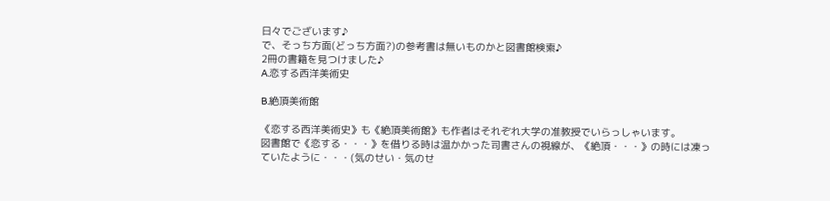日々でございます♪
で、そっち方面(どっち方面?)の参考書は無いものかと図書館検索♪
2冊の書籍を見つけました♪
A.恋する西洋美術史

B.絶頂美術館

《恋する西洋美術史》も《絶頂美術館》も作者はそれぞれ大学の准教授でいらっしゃいます。
図書館で《恋する・・・》を借りる時は温かかった司書さんの視線が、《絶頂・・・》の時には凍っていたように・・・(気のせい・気のせ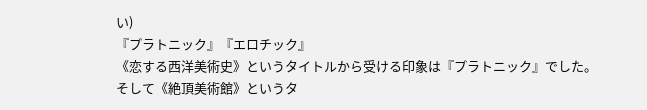い)
『プラトニック』『エロチック』
《恋する西洋美術史》というタイトルから受ける印象は『プラトニック』でした。
そして《絶頂美術館》というタ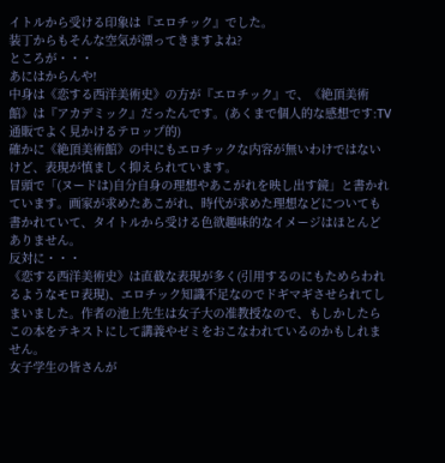イトルから受ける印象は『エロチック』でした。
装丁からもそんな空気が漂ってきますよね?
ところが・・・
あにはからんや!
中身は《恋する西洋美術史》の方が『エロチック』で、《絶頂美術館》は『アカデミック』だったんです。(あくまで個人的な感想です:TV通販でよく見かけるテロップ的)
確かに《絶頂美術館》の中にもエロチックな内容が無いわけではないけど、表現が慎ましく抑えられています。
冒頭で「(ヌードは)自分自身の理想やあこがれを映し出す鏡」と書かれています。画家が求めたあこがれ、時代が求めた理想などについても書かれていて、タイトルから受ける色欲趣味的なイメージはほとんどありません。
反対に・・・
《恋する西洋美術史》は直截な表現が多く(引用するのにもためらわれるようなモロ表現)、エロチック知識不足なのでドギマギさせられてしまいました。作者の池上先生は女子大の准教授なので、もしかしたらこの本をテキストにして講義やゼミをおこなわれているのかもしれません。
女子学生の皆さんが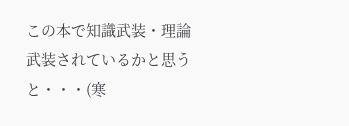この本で知識武装・理論武装されているかと思うと・・・(寒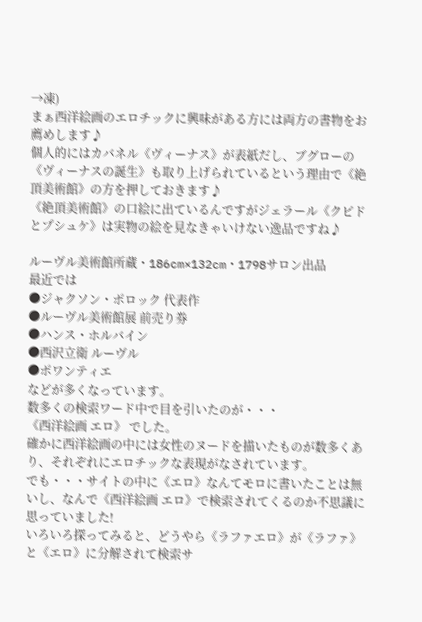→凍)
まぁ西洋絵画のエロチックに興味がある方には両方の書物をお薦めします♪
個人的にはカバネル《ヴィーナス》が表紙だし、ブグローの《ヴィーナスの誕生》も取り上げられているという理由で《絶頂美術館》の方を押しておきます♪
《絶頂美術館》の口絵に出ているんですがジェラール《クピドとプシュケ》は実物の絵を見なきゃいけない逸品ですね♪

ルーヴル美術館所蔵・186cm×132cm・1798サロン出品
最近では
●ジャクソン・ポロック 代表作
●ルーヴル美術館展 前売り券
●ハンス・ホルバイン
●西沢立衛 ルーヴル
●ポワンティエ
などが多くなっています。
数多くの検索ワード中で目を引いたのが・・・
《西洋絵画 エロ》 でした。
確かに西洋絵画の中には女性のヌードを描いたものが数多くあり、それぞれにエロチックな表現がなされています。
でも・・・サイトの中に《エロ》なんてモロに書いたことは無いし、なんで《西洋絵画 エロ》で検索されてくるのか不思議に思っていました!
いろいろ探ってみると、どうやら《ラファエロ》が《ラファ》と《エロ》に分解されて検索サ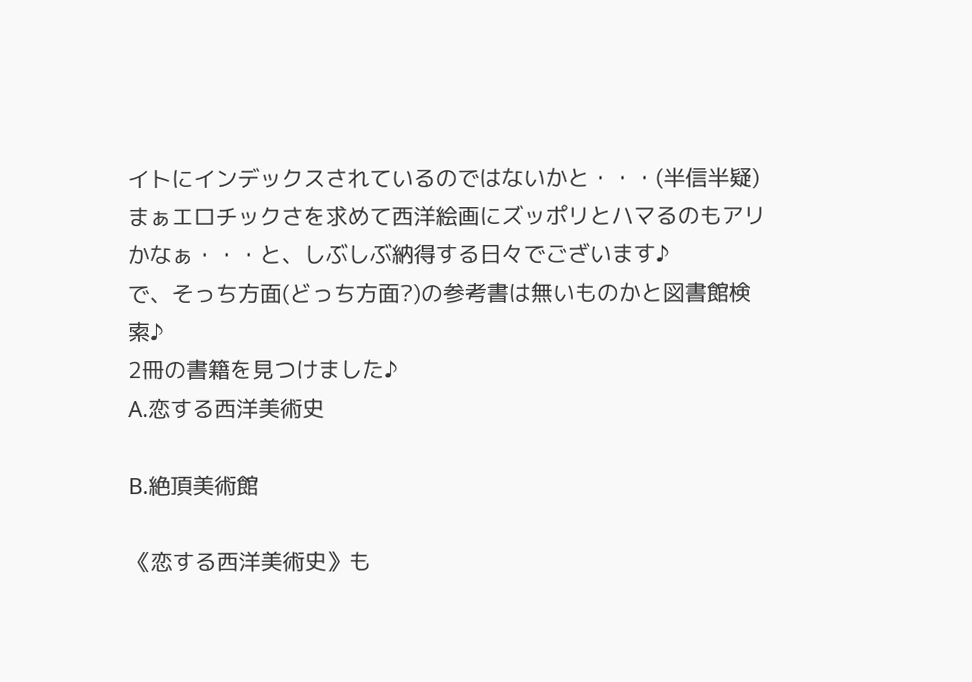イトにインデックスされているのではないかと・・・(半信半疑)
まぁエロチックさを求めて西洋絵画にズッポリとハマるのもアリかなぁ・・・と、しぶしぶ納得する日々でございます♪
で、そっち方面(どっち方面?)の参考書は無いものかと図書館検索♪
2冊の書籍を見つけました♪
A.恋する西洋美術史

B.絶頂美術館

《恋する西洋美術史》も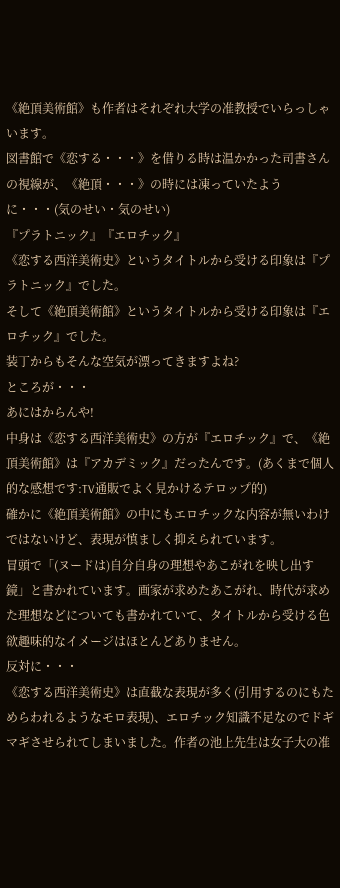《絶頂美術館》も作者はそれぞれ大学の准教授でいらっしゃいます。
図書館で《恋する・・・》を借りる時は温かかった司書さんの視線が、《絶頂・・・》の時には凍っていたように・・・(気のせい・気のせい)
『プラトニック』『エロチック』
《恋する西洋美術史》というタイトルから受ける印象は『プラトニック』でした。
そして《絶頂美術館》というタイトルから受ける印象は『エロチック』でした。
装丁からもそんな空気が漂ってきますよね?
ところが・・・
あにはからんや!
中身は《恋する西洋美術史》の方が『エロチック』で、《絶頂美術館》は『アカデミック』だったんです。(あくまで個人的な感想です:TV通販でよく見かけるテロップ的)
確かに《絶頂美術館》の中にもエロチックな内容が無いわけではないけど、表現が慎ましく抑えられています。
冒頭で「(ヌードは)自分自身の理想やあこがれを映し出す鏡」と書かれています。画家が求めたあこがれ、時代が求めた理想などについても書かれていて、タイトルから受ける色欲趣味的なイメージはほとんどありません。
反対に・・・
《恋する西洋美術史》は直截な表現が多く(引用するのにもためらわれるようなモロ表現)、エロチック知識不足なのでドギマギさせられてしまいました。作者の池上先生は女子大の准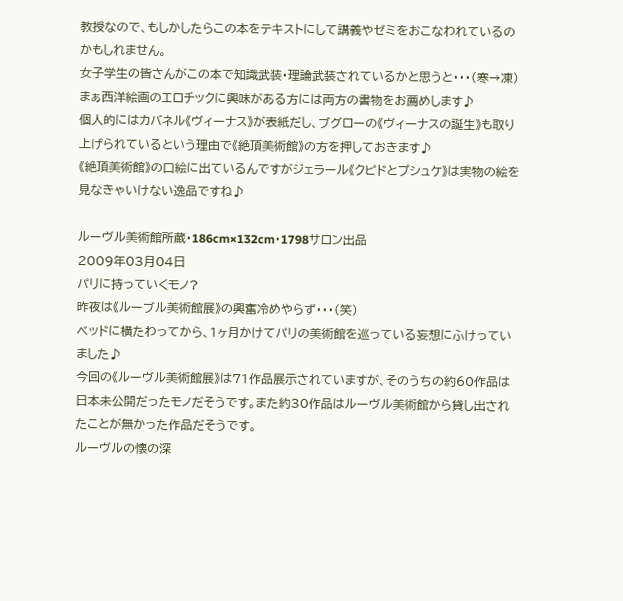教授なので、もしかしたらこの本をテキストにして講義やゼミをおこなわれているのかもしれません。
女子学生の皆さんがこの本で知識武装・理論武装されているかと思うと・・・(寒→凍)
まぁ西洋絵画のエロチックに興味がある方には両方の書物をお薦めします♪
個人的にはカバネル《ヴィーナス》が表紙だし、ブグローの《ヴィーナスの誕生》も取り上げられているという理由で《絶頂美術館》の方を押しておきます♪
《絶頂美術館》の口絵に出ているんですがジェラール《クピドとプシュケ》は実物の絵を見なきゃいけない逸品ですね♪

ルーヴル美術館所蔵・186cm×132cm・1798サロン出品
2009年03月04日
パリに持っていくモノ?
昨夜は《ルーブル美術館展》の興奮冷めやらず・・・(笑)
ベッドに横たわってから、1ヶ月かけてパリの美術館を巡っている妄想にふけっていました♪
今回の《ルーヴル美術館展》は71作品展示されていますが、そのうちの約60作品は日本未公開だったモノだそうです。また約30作品はルーヴル美術館から貸し出されたことが無かった作品だそうです。
ルーヴルの懐の深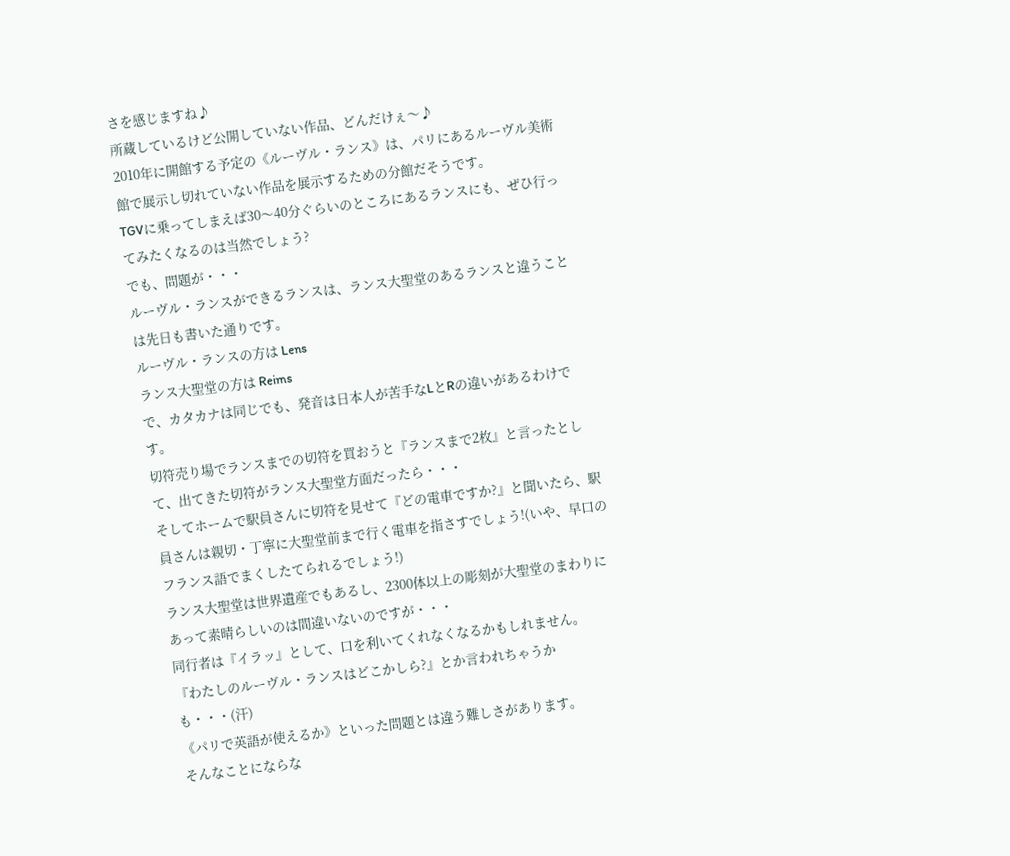さを感じますね♪
所蔵しているけど公開していない作品、どんだけぇ〜♪
2010年に開館する予定の《ルーヴル・ランス》は、パリにあるルーヴル美術館で展示し切れていない作品を展示するための分館だそうです。
TGVに乗ってしまえば30〜40分ぐらいのところにあるランスにも、ぜひ行ってみたくなるのは当然でしょう?
でも、問題が・・・
ルーヴル・ランスができるランスは、ランス大聖堂のあるランスと違うことは先日も書いた通りです。
ルーヴル・ランスの方は Lens
ランス大聖堂の方は Reims
で、カタカナは同じでも、発音は日本人が苦手なLとRの違いがあるわけです。
切符売り場でランスまでの切符を買おうと『ランスまで2枚』と言ったとして、出てきた切符がランス大聖堂方面だったら・・・
そしてホームで駅員さんに切符を見せて『どの電車ですか?』と聞いたら、駅員さんは親切・丁寧に大聖堂前まで行く電車を指さすでしょう!(いや、早口のフランス語でまくしたてられるでしょう!)
ランス大聖堂は世界遺産でもあるし、2300体以上の彫刻が大聖堂のまわりにあって素晴らしいのは間違いないのですが・・・
同行者は『イラッ』として、口を利いてくれなくなるかもしれません。
『わたしのルーヴル・ランスはどこかしら?』とか言われちゃうかも・・・(汗)
《パリで英語が使えるか》といった問題とは違う難しさがあります。
そんなことにならな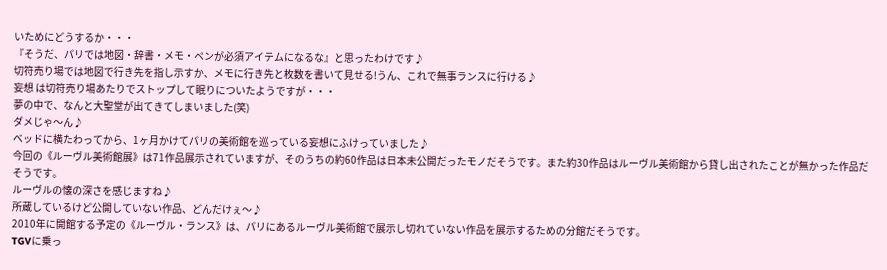いためにどうするか・・・
『そうだ、パリでは地図・辞書・メモ・ペンが必須アイテムになるな』と思ったわけです♪
切符売り場では地図で行き先を指し示すか、メモに行き先と枚数を書いて見せる!うん、これで無事ランスに行ける♪
妄想 は切符売り場あたりでストップして眠りについたようですが・・・
夢の中で、なんと大聖堂が出てきてしまいました(笑)
ダメじゃ〜ん♪
ベッドに横たわってから、1ヶ月かけてパリの美術館を巡っている妄想にふけっていました♪
今回の《ルーヴル美術館展》は71作品展示されていますが、そのうちの約60作品は日本未公開だったモノだそうです。また約30作品はルーヴル美術館から貸し出されたことが無かった作品だそうです。
ルーヴルの懐の深さを感じますね♪
所蔵しているけど公開していない作品、どんだけぇ〜♪
2010年に開館する予定の《ルーヴル・ランス》は、パリにあるルーヴル美術館で展示し切れていない作品を展示するための分館だそうです。
TGVに乗っ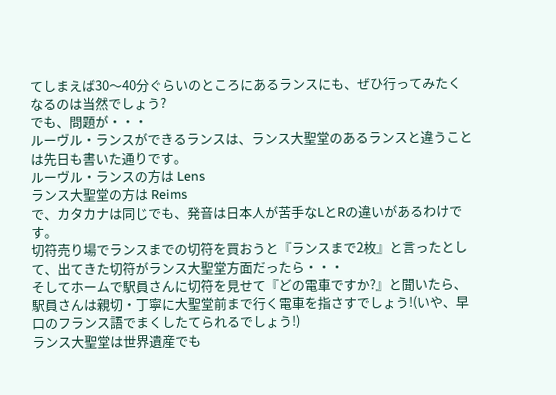てしまえば30〜40分ぐらいのところにあるランスにも、ぜひ行ってみたくなるのは当然でしょう?
でも、問題が・・・
ルーヴル・ランスができるランスは、ランス大聖堂のあるランスと違うことは先日も書いた通りです。
ルーヴル・ランスの方は Lens
ランス大聖堂の方は Reims
で、カタカナは同じでも、発音は日本人が苦手なLとRの違いがあるわけです。
切符売り場でランスまでの切符を買おうと『ランスまで2枚』と言ったとして、出てきた切符がランス大聖堂方面だったら・・・
そしてホームで駅員さんに切符を見せて『どの電車ですか?』と聞いたら、駅員さんは親切・丁寧に大聖堂前まで行く電車を指さすでしょう!(いや、早口のフランス語でまくしたてられるでしょう!)
ランス大聖堂は世界遺産でも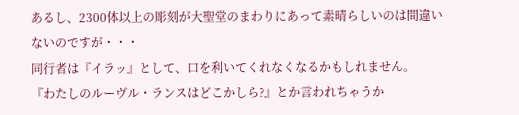あるし、2300体以上の彫刻が大聖堂のまわりにあって素晴らしいのは間違いないのですが・・・
同行者は『イラッ』として、口を利いてくれなくなるかもしれません。
『わたしのルーヴル・ランスはどこかしら?』とか言われちゃうか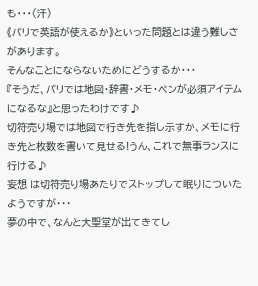も・・・(汗)
《パリで英語が使えるか》といった問題とは違う難しさがあります。
そんなことにならないためにどうするか・・・
『そうだ、パリでは地図・辞書・メモ・ペンが必須アイテムになるな』と思ったわけです♪
切符売り場では地図で行き先を指し示すか、メモに行き先と枚数を書いて見せる!うん、これで無事ランスに行ける♪
妄想 は切符売り場あたりでストップして眠りについたようですが・・・
夢の中で、なんと大聖堂が出てきてし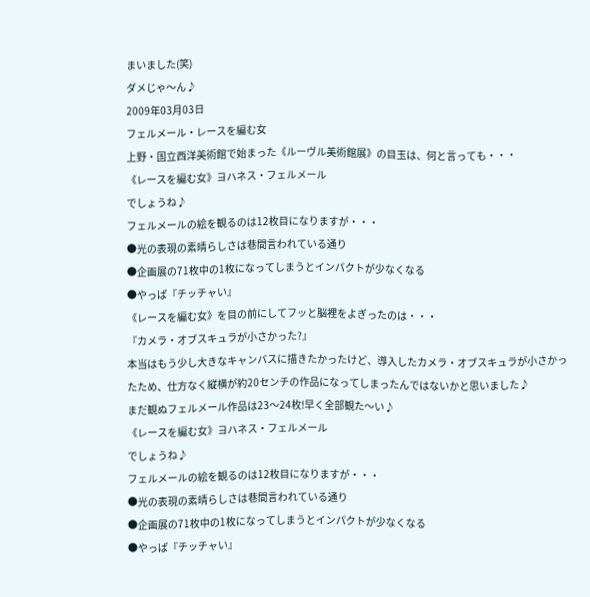まいました(笑)
ダメじゃ〜ん♪
2009年03月03日
フェルメール・レースを編む女
上野・国立西洋美術館で始まった《ルーヴル美術館展》の目玉は、何と言っても・・・
《レースを編む女》ヨハネス・フェルメール
でしょうね♪
フェルメールの絵を観るのは12枚目になりますが・・・
●光の表現の素晴らしさは巷間言われている通り
●企画展の71枚中の1枚になってしまうとインパクトが少なくなる
●やっぱ『チッチャい』
《レースを編む女》を目の前にしてフッと脳裡をよぎったのは・・・
『カメラ・オブスキュラが小さかった?』
本当はもう少し大きなキャンバスに描きたかったけど、導入したカメラ・オブスキュラが小さかったため、仕方なく縦横が約20センチの作品になってしまったんではないかと思いました♪
まだ観ぬフェルメール作品は23〜24枚!早く全部観た〜い♪
《レースを編む女》ヨハネス・フェルメール
でしょうね♪
フェルメールの絵を観るのは12枚目になりますが・・・
●光の表現の素晴らしさは巷間言われている通り
●企画展の71枚中の1枚になってしまうとインパクトが少なくなる
●やっぱ『チッチャい』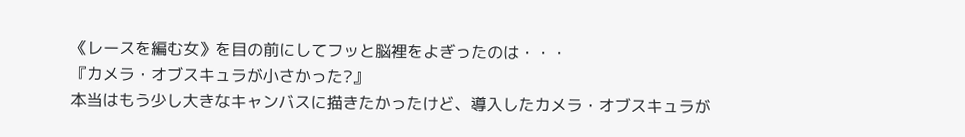《レースを編む女》を目の前にしてフッと脳裡をよぎったのは・・・
『カメラ・オブスキュラが小さかった?』
本当はもう少し大きなキャンバスに描きたかったけど、導入したカメラ・オブスキュラが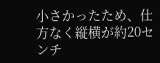小さかったため、仕方なく縦横が約20センチ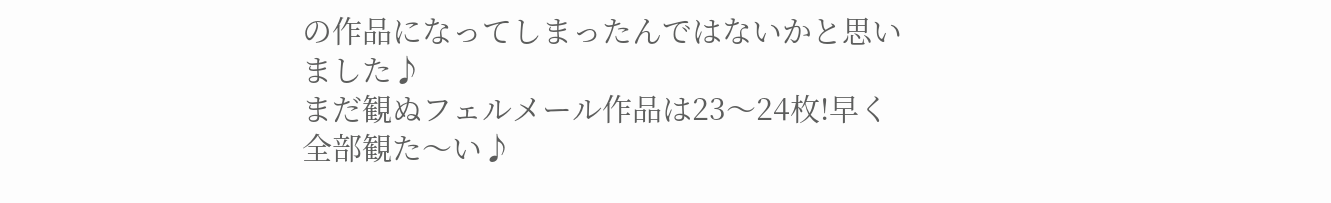の作品になってしまったんではないかと思いました♪
まだ観ぬフェルメール作品は23〜24枚!早く全部観た〜い♪